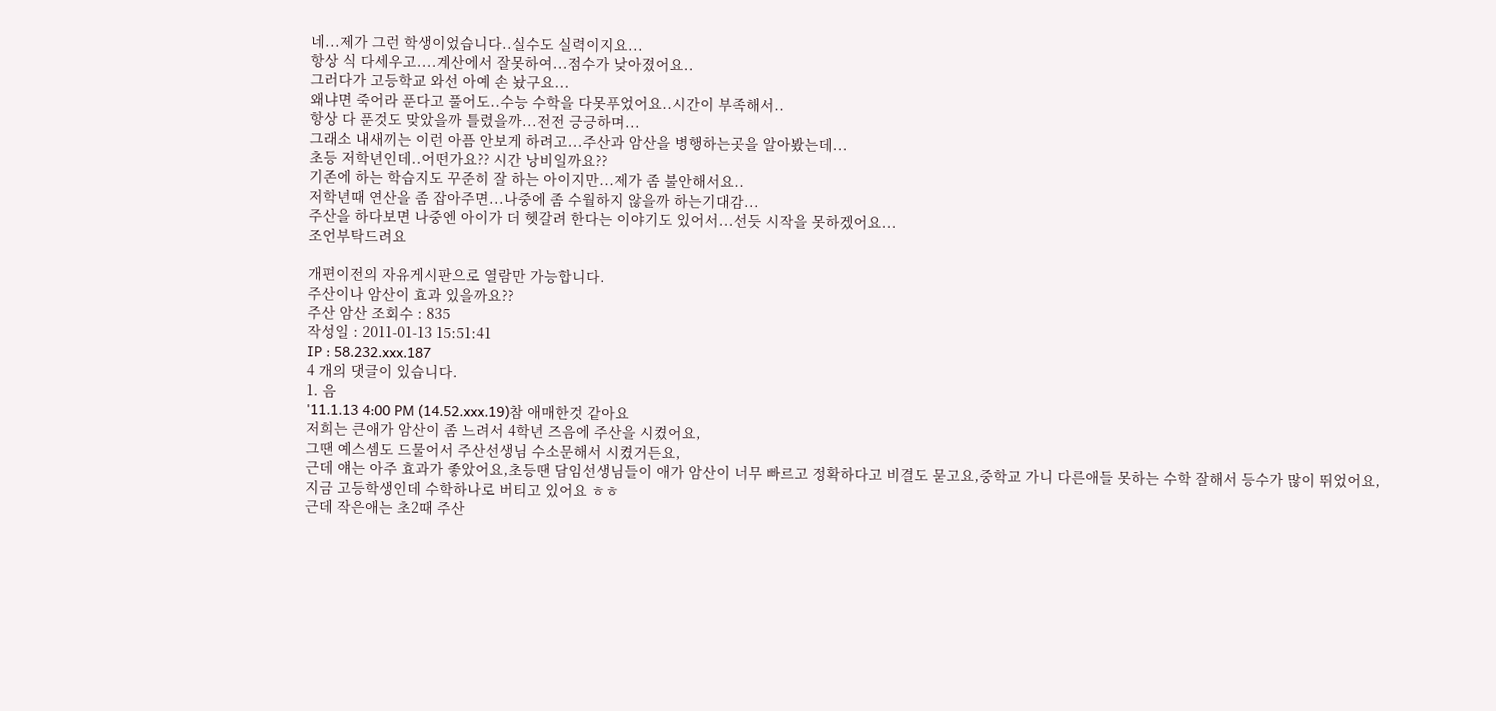네...제가 그런 학생이었습니다..실수도 실력이지요...
항상 식 다세우고....계산에서 잘못하여...점수가 낮아졌어요..
그러다가 고등학교 와선 아예 손 놨구요...
왜냐면 죽어라 푼다고 풀어도..수능 수학을 다못푸었어요..시간이 부족해서..
항상 다 푼것도 맞았을까 틀렸을까...전전 긍긍하며...
그래소 내새끼는 이런 아픔 안보게 하려고...주산과 암산을 병행하는곳을 알아봤는데...
초등 저학년인데..어떤가요?? 시간 낭비일까요??
기존에 하는 학습지도 꾸준히 잘 하는 아이지만...제가 좀 불안해서요..
저학년때 연산을 좀 잡아주면...나중에 좀 수월하지 않을까 하는기대감...
주산을 하다보면 나중엔 아이가 더 헷갈려 한다는 이야기도 있어서...선듯 시작을 못하겠어요...
조언부탁드려요

개편이전의 자유게시판으로 열람만 가능합니다.
주산이나 암산이 효과 있을까요??
주산 암산 조회수 : 835
작성일 : 2011-01-13 15:51:41
IP : 58.232.xxx.187
4 개의 댓글이 있습니다.
1. 음
'11.1.13 4:00 PM (14.52.xxx.19)참 애매한것 같아요
저희는 큰애가 암산이 좀 느려서 4학년 즈음에 주산을 시켰어요,
그땐 예스셈도 드물어서 주산선생님 수소문해서 시켰거든요,
근데 얘는 아주 효과가 좋았어요,초등땐 담임선생님들이 애가 암산이 너무 빠르고 정확하다고 비결도 묻고요,중학교 가니 다른애들 못하는 수학 잘해서 등수가 많이 뛰었어요,
지금 고등학생인데 수학하나로 버티고 있어요 ㅎㅎ
근데 작은애는 초2때 주산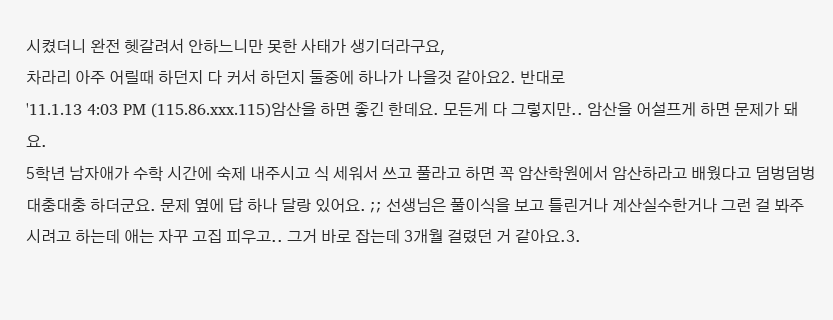시켰더니 완전 헷갈려서 안하느니만 못한 사태가 생기더라구요,
차라리 아주 어릴때 하던지 다 커서 하던지 둘중에 하나가 나을것 같아요2. 반대로
'11.1.13 4:03 PM (115.86.xxx.115)암산을 하면 좋긴 한데요. 모든게 다 그렇지만.. 암산을 어설프게 하면 문제가 돼요.
5학년 남자애가 수학 시간에 숙제 내주시고 식 세워서 쓰고 풀라고 하면 꼭 암산학원에서 암산하라고 배웠다고 덤벙덤벙 대충대충 하더군요. 문제 옆에 답 하나 달랑 있어요. ;; 선생님은 풀이식을 보고 틀린거나 계산실수한거나 그런 걸 봐주시려고 하는데 애는 자꾸 고집 피우고.. 그거 바로 잡는데 3개월 걸렸던 거 같아요.3.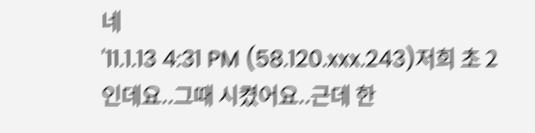네
'11.1.13 4:31 PM (58.120.xxx.243)저희 초 2인데요..그때 시켰어요..근데 한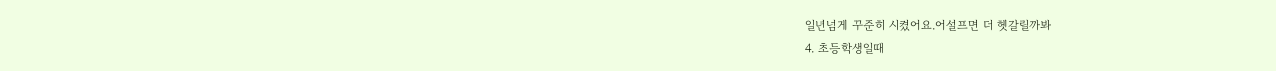일년넘게 꾸준히 시켰어요.어설프면 더 헷갈릴까봐
4. 초등학생일때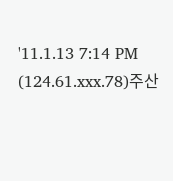'11.1.13 7:14 PM (124.61.xxx.78)주산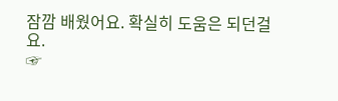잠깜 배웠어요. 확실히 도움은 되던걸요.
☞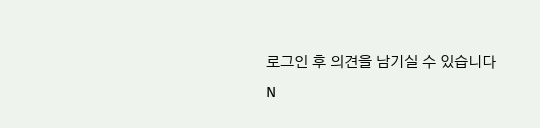로그인 후 의견을 남기실 수 있습니다
N